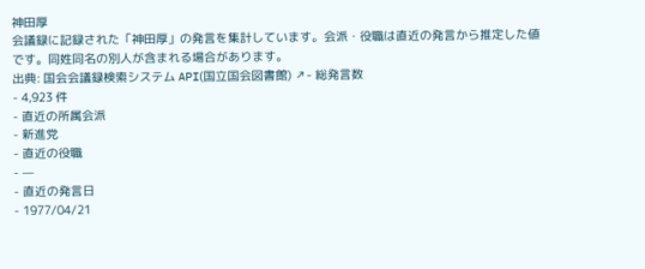神田厚
会議録に記録された「神田厚」の発言を集計しています。会派・役職は直近の発言から推定した値です。同姓同名の別人が含まれる場合があります。
出典: 国会会議録検索システム API(国立国会図書館) ↗- 総発言数
- 4,923 件
- 直近の所属会派
- 新進党
- 直近の役職
- —
- 直近の発言日
- 1977/04/21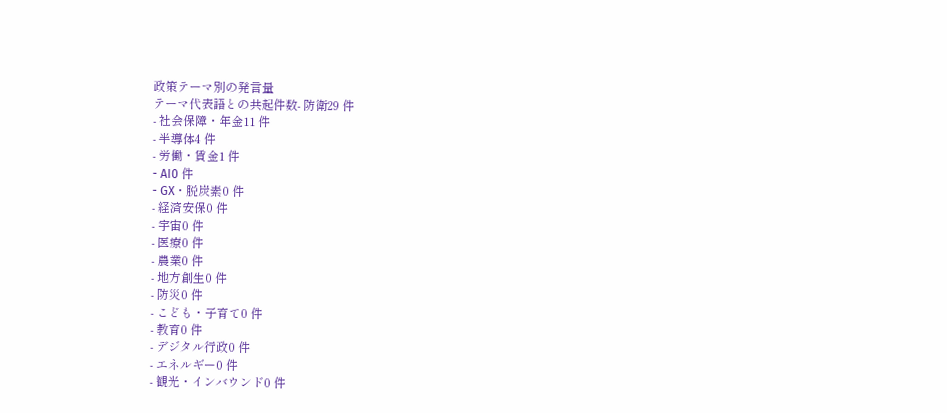政策テーマ別の発言量
テーマ代表語との共起件数- 防衛29 件
- 社会保障・年金11 件
- 半導体4 件
- 労働・賃金1 件
- AI0 件
- GX・脱炭素0 件
- 経済安保0 件
- 宇宙0 件
- 医療0 件
- 農業0 件
- 地方創生0 件
- 防災0 件
- こども・子育て0 件
- 教育0 件
- デジタル行政0 件
- エネルギー0 件
- 観光・インバウンド0 件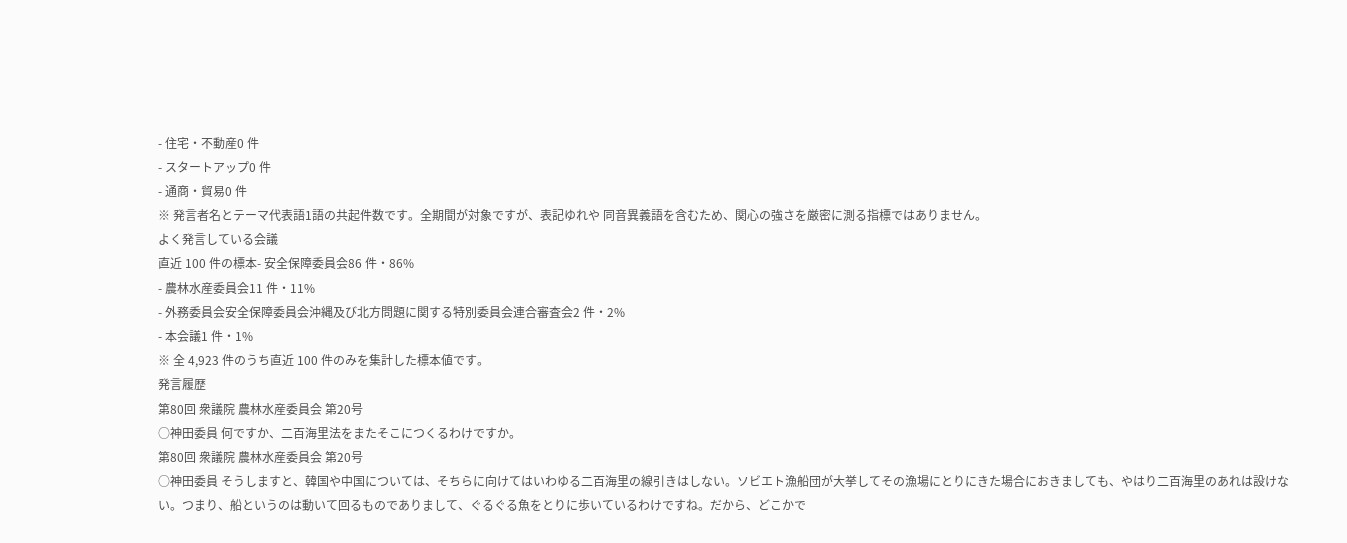- 住宅・不動産0 件
- スタートアップ0 件
- 通商・貿易0 件
※ 発言者名とテーマ代表語1語の共起件数です。全期間が対象ですが、表記ゆれや 同音異義語を含むため、関心の強さを厳密に測る指標ではありません。
よく発言している会議
直近 100 件の標本- 安全保障委員会86 件・86%
- 農林水産委員会11 件・11%
- 外務委員会安全保障委員会沖縄及び北方問題に関する特別委員会連合審査会2 件・2%
- 本会議1 件・1%
※ 全 4,923 件のうち直近 100 件のみを集計した標本値です。
発言履歴
第80回 衆議院 農林水産委員会 第20号
○神田委員 何ですか、二百海里法をまたそこにつくるわけですか。
第80回 衆議院 農林水産委員会 第20号
○神田委員 そうしますと、韓国や中国については、そちらに向けてはいわゆる二百海里の線引きはしない。ソビエト漁船団が大挙してその漁場にとりにきた場合におきましても、やはり二百海里のあれは設けない。つまり、船というのは動いて回るものでありまして、ぐるぐる魚をとりに歩いているわけですね。だから、どこかで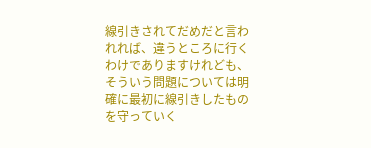線引きされてだめだと言われれば、違うところに行くわけでありますけれども、そういう問題については明確に最初に線引きしたものを守っていく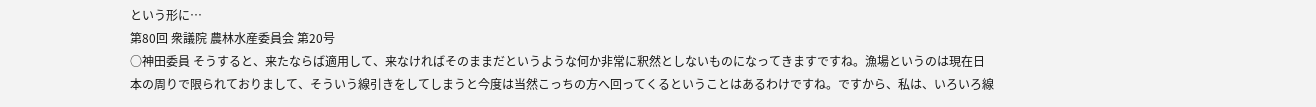という形に…
第80回 衆議院 農林水産委員会 第20号
○神田委員 そうすると、来たならば適用して、来なければそのままだというような何か非常に釈然としないものになってきますですね。漁場というのは現在日本の周りで限られておりまして、そういう線引きをしてしまうと今度は当然こっちの方へ回ってくるということはあるわけですね。ですから、私は、いろいろ線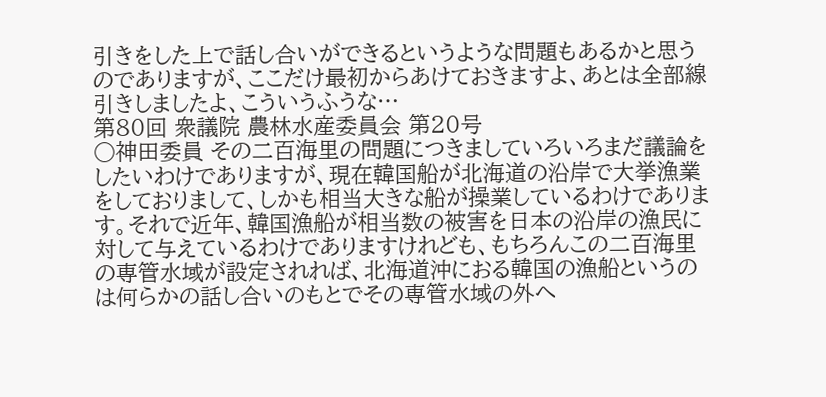引きをした上で話し合いができるというような問題もあるかと思うのでありますが、ここだけ最初からあけておきますよ、あとは全部線引きしましたよ、こういうふうな…
第80回 衆議院 農林水産委員会 第20号
○神田委員 その二百海里の問題につきましていろいろまだ議論をしたいわけでありますが、現在韓国船が北海道の沿岸で大挙漁業をしておりまして、しかも相当大きな船が操業しているわけであります。それで近年、韓国漁船が相当数の被害を日本の沿岸の漁民に対して与えているわけでありますけれども、もちろんこの二百海里の専管水域が設定されれば、北海道沖におる韓国の漁船というのは何らかの話し合いのもとでその専管水域の外へ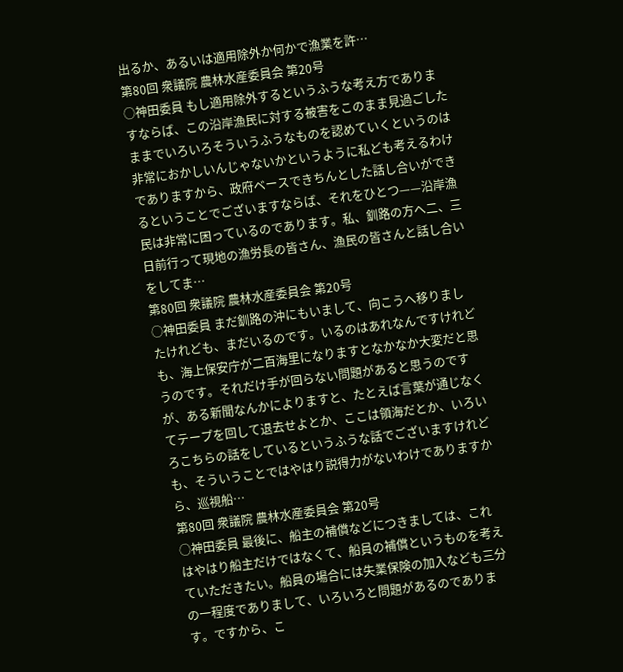出るか、あるいは適用除外か何かで漁業を許…
第80回 衆議院 農林水産委員会 第20号
○神田委員 もし適用除外するというふうな考え方でありますならば、この沿岸漁民に対する被害をこのまま見過ごしたままでいろいろそういうふうなものを認めていくというのは非常におかしいんじゃないかというように私ども考えるわけでありますから、政府ベースできちんとした話し合いができるということでございますならば、それをひとつ——沿岸漁民は非常に困っているのであります。私、釧路の方へ二、三日前行って現地の漁労長の皆さん、漁民の皆さんと話し合いをしてま…
第80回 衆議院 農林水産委員会 第20号
○神田委員 まだ釧路の沖にもいまして、向こうへ移りましたけれども、まだいるのです。いるのはあれなんですけれども、海上保安庁が二百海里になりますとなかなか大変だと思うのです。それだけ手が回らない問題があると思うのですが、ある新聞なんかによりますと、たとえば言葉が通じなくてテープを回して退去せよとか、ここは領海だとか、いろいろこちらの話をしているというふうな話でございますけれども、そういうことではやはり説得力がないわけでありますから、巡視船…
第80回 衆議院 農林水産委員会 第20号
○神田委員 最後に、船主の補償などにつきましては、これはやはり船主だけではなくて、船員の補償というものを考えていただきたい。船員の場合には失業保険の加入なども三分の一程度でありまして、いろいろと問題があるのであります。ですから、こ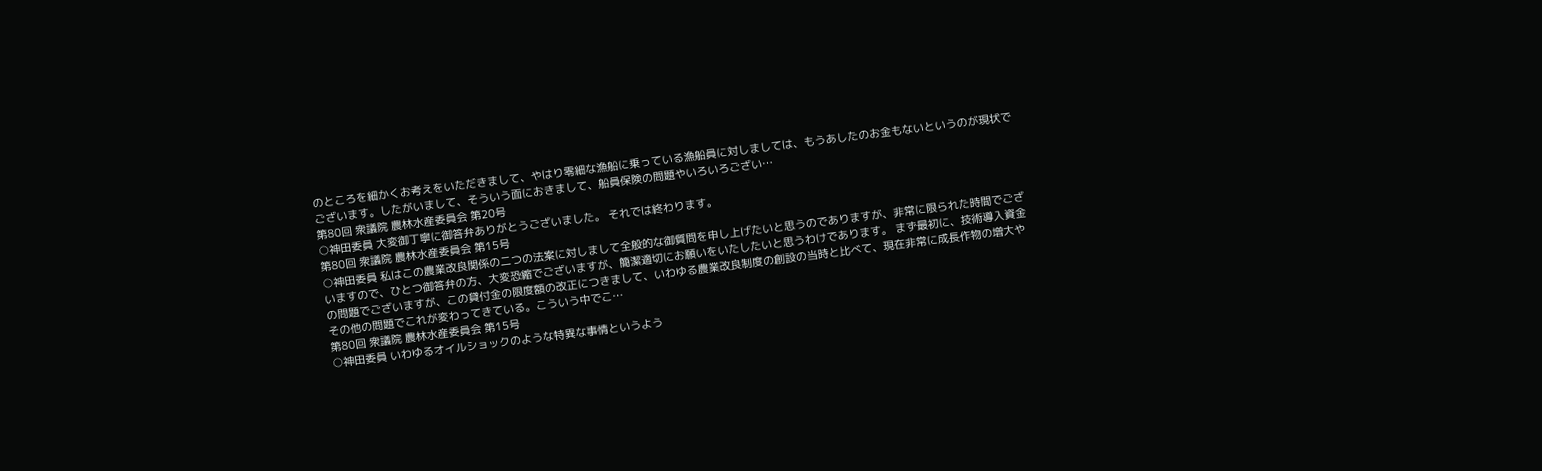のところを細かくお考えをいただきまして、やはり零細な漁船に乗っている漁船員に対しましては、もうあしたのお金もないというのが現状でございます。したがいまして、そういう面におきまして、船員保険の問題やいろいろござい…
第80回 衆議院 農林水産委員会 第20号
○神田委員 大変御丁寧に御答弁ありがとうございました。 それでは終わります。
第80回 衆議院 農林水産委員会 第15号
○神田委員 私はこの農業改良関係の二つの法案に対しまして全般的な御質問を申し上げたいと思うのでありますが、非常に限られた時間でございますので、ひとつ御答弁の方、大変恐縮でございますが、簡潔適切にお願いをいたしたいと思うわけであります。 まず最初に、技術導入資金の問題でございますが、この貸付金の限度額の改正につきまして、いわゆる農業改良制度の創設の当時と比べて、現在非常に成長作物の増大やその他の問題でこれが変わってきている。こういう中でこ…
第80回 衆議院 農林水産委員会 第15号
○神田委員 いわゆるオイルショックのような特異な事情というよう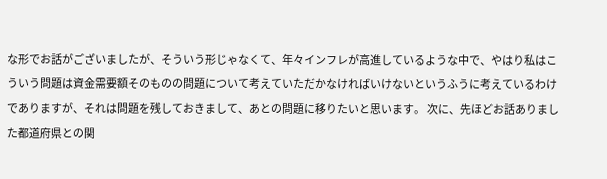な形でお話がございましたが、そういう形じゃなくて、年々インフレが高進しているような中で、やはり私はこういう問題は資金需要額そのものの問題について考えていただかなければいけないというふうに考えているわけでありますが、それは問題を残しておきまして、あとの問題に移りたいと思います。 次に、先ほどお話ありました都道府県との関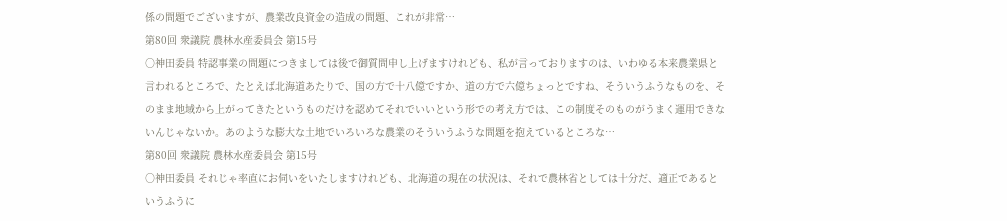係の問題でございますが、農業改良資金の造成の問題、これが非常…
第80回 衆議院 農林水産委員会 第15号
○神田委員 特認事業の問題につきましては後で御質問申し上げますけれども、私が言っておりますのは、いわゆる本来農業県と言われるところで、たとえば北海道あたりで、国の方で十八億ですか、道の方で六億ちょっとですね、そういうふうなものを、そのまま地域から上がってきたというものだけを認めてそれでいいという形での考え方では、この制度そのものがうまく運用できないんじゃないか。あのような膨大な土地でいろいろな農業のそういうふうな問題を抱えているところな…
第80回 衆議院 農林水産委員会 第15号
○神田委員 それじゃ率直にお伺いをいたしますけれども、北海道の現在の状況は、それで農林省としては十分だ、適正であるというふうに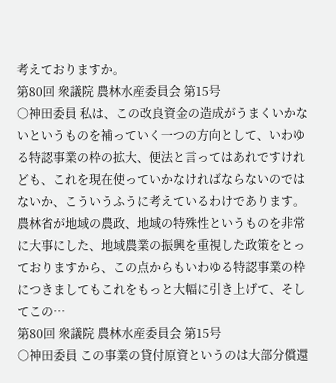考えておりますか。
第80回 衆議院 農林水産委員会 第15号
○神田委員 私は、この改良資金の造成がうまくいかないというものを補っていく一つの方向として、いわゆる特認事業の枠の拡大、便法と言ってはあれですけれども、これを現在使っていかなければならないのではないか、こういうふうに考えているわけであります。農林省が地域の農政、地域の特殊性というものを非常に大事にした、地域農業の振興を重視した政策をとっておりますから、この点からもいわゆる特認事業の枠につきましてもこれをもっと大幅に引き上げて、そしてこの…
第80回 衆議院 農林水産委員会 第15号
○神田委員 この事業の貸付原資というのは大部分償還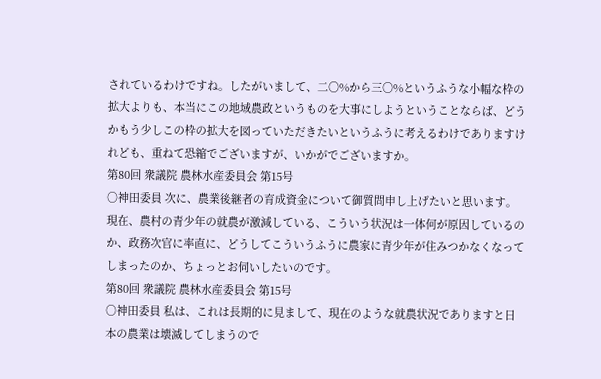されているわけですね。したがいまして、二〇%から三〇%というふうな小幅な枠の拡大よりも、本当にこの地域農政というものを大事にしようということならば、どうかもう少しこの枠の拡大を図っていただきたいというふうに考えるわけでありますけれども、重ねて恐縮でございますが、いかがでございますか。
第80回 衆議院 農林水産委員会 第15号
○神田委員 次に、農業後継者の育成資金について御質問申し上げたいと思います。 現在、農村の青少年の就農が激減している、こういう状況は一体何が原因しているのか、政務次官に率直に、どうしてこういうふうに農家に青少年が住みつかなくなってしまったのか、ちょっとお伺いしたいのです。
第80回 衆議院 農林水産委員会 第15号
○神田委員 私は、これは長期的に見まして、現在のような就農状況でありますと日本の農業は壊滅してしまうので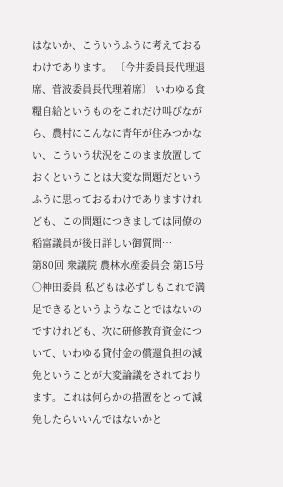はないか、こういうふうに考えておるわけであります。 〔今井委員長代理退席、菅波委員長代理着席〕 いわゆる食糧自給というものをこれだけ叫びながら、農村にこんなに青年が住みつかない、こういう状況をこのまま放置しておくということは大変な問題だというふうに思っておるわけでありますけれども、この問題につきましては同僚の稻富議員が後日詳しい御質問…
第80回 衆議院 農林水産委員会 第15号
○神田委員 私どもは必ずしもこれで満足できるというようなことではないのですけれども、次に研修教育資金について、いわゆる貸付金の償還負担の減免ということが大変論議をされております。これは何らかの措置をとって減免したらいいんではないかと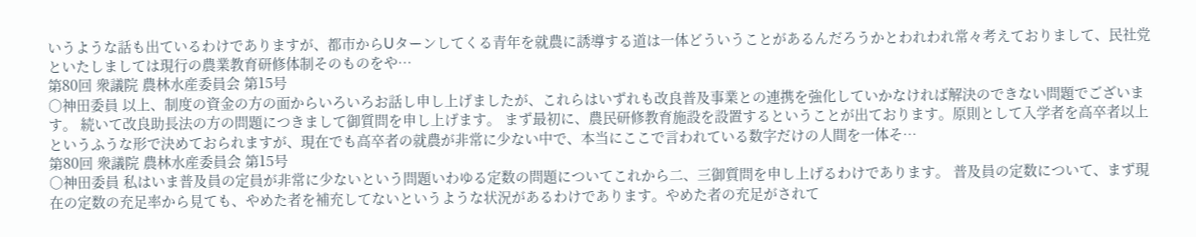いうような話も出ているわけでありますが、都市からUターンしてくる青年を就農に誘導する道は一体どういうことがあるんだろうかとわれわれ常々考えておりまして、民社党といたしましては現行の農業教育研修体制そのものをや…
第80回 衆議院 農林水産委員会 第15号
○神田委員 以上、制度の資金の方の面からいろいろお話し申し上げましたが、これらはいずれも改良普及事業との連携を強化していかなければ解決のできない問題でございます。 続いて改良助長法の方の問題につきまして御質問を申し上げます。 まず最初に、農民研修教育施設を設置するということが出ております。原則として入学者を高卒者以上というふうな形で決めておられますが、現在でも高卒者の就農が非常に少ない中で、本当にここで言われている数字だけの人間を一体そ…
第80回 衆議院 農林水産委員会 第15号
○神田委員 私はいま普及員の定員が非常に少ないという問題いわゆる定数の問題についてこれから二、三御質問を申し上げるわけであります。 普及員の定数について、まず現在の定数の充足率から見ても、やめた者を補充してないというような状況があるわけであります。やめた者の充足がされて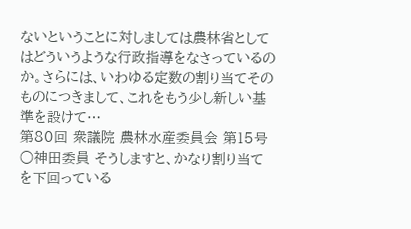ないということに対しましては農林省としてはどういうような行政指導をなさっているのか。さらには、いわゆる定数の割り当てそのものにつきまして、これをもう少し新しい基準を設けて…
第80回 衆議院 農林水産委員会 第15号
○神田委員 そうしますと、かなり割り当てを下回っている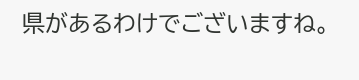県があるわけでございますね。